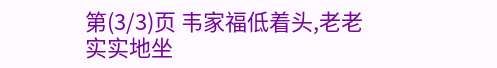第(3/3)页 韦家福低着头,老老实实地坐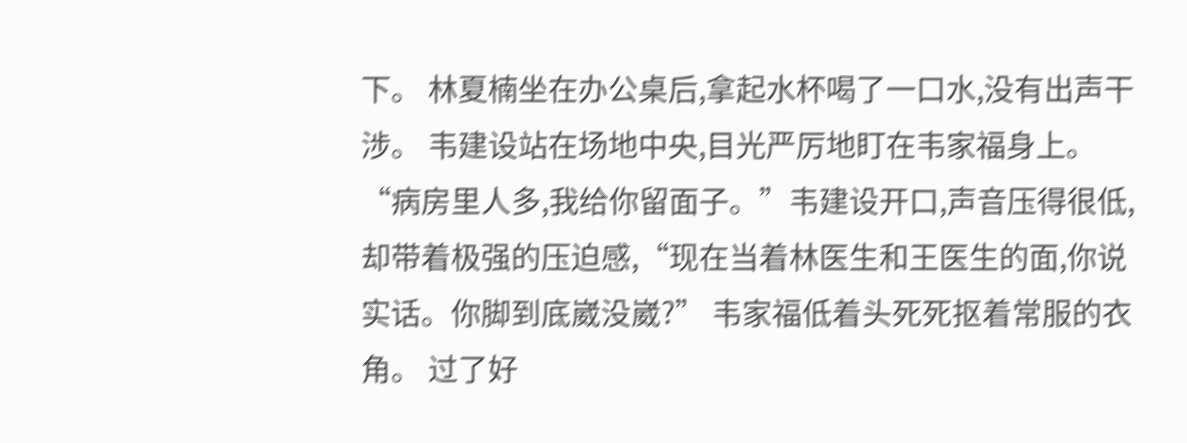下。 林夏楠坐在办公桌后,拿起水杯喝了一口水,没有出声干涉。 韦建设站在场地中央,目光严厉地盯在韦家福身上。 “病房里人多,我给你留面子。”韦建设开口,声音压得很低,却带着极强的压迫感,“现在当着林医生和王医生的面,你说实话。你脚到底崴没崴?” 韦家福低着头死死抠着常服的衣角。 过了好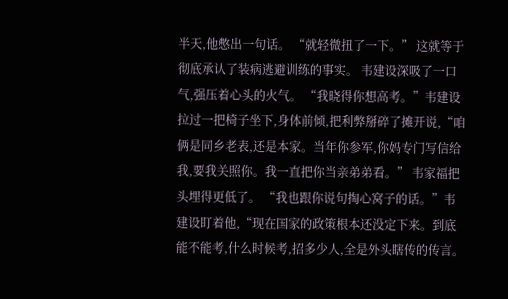半天,他憋出一句话。 “就轻微扭了一下。” 这就等于彻底承认了装病逃避训练的事实。 韦建设深吸了一口气,强压着心头的火气。 “我晓得你想高考。”韦建设拉过一把椅子坐下,身体前倾,把利弊掰碎了摊开说,“咱俩是同乡老表,还是本家。当年你参军,你妈专门写信给我,要我关照你。我一直把你当亲弟弟看。” 韦家福把头埋得更低了。 “我也跟你说句掏心窝子的话。”韦建设盯着他,“现在国家的政策根本还没定下来。到底能不能考,什么时候考,招多少人,全是外头瞎传的传言。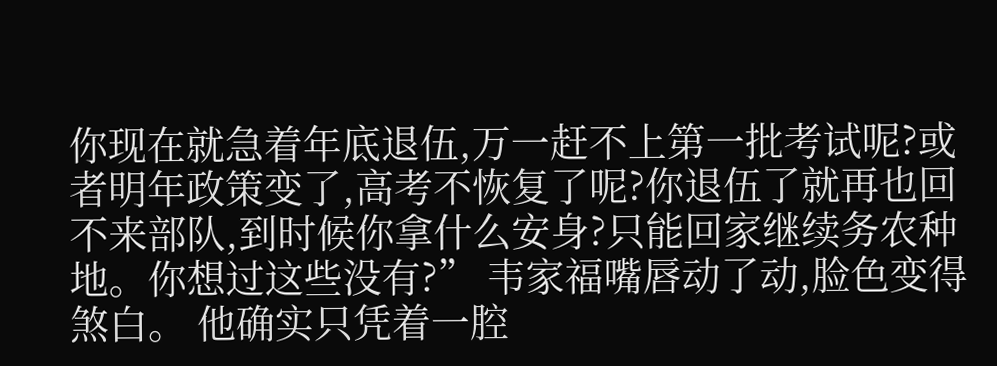你现在就急着年底退伍,万一赶不上第一批考试呢?或者明年政策变了,高考不恢复了呢?你退伍了就再也回不来部队,到时候你拿什么安身?只能回家继续务农种地。你想过这些没有?” 韦家福嘴唇动了动,脸色变得煞白。 他确实只凭着一腔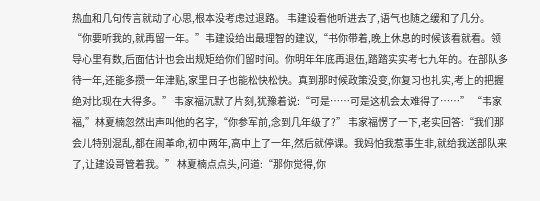热血和几句传言就动了心思,根本没考虑过退路。 韦建设看他听进去了,语气也随之缓和了几分。 “你要听我的,就再留一年。”韦建设给出最理智的建议,“书你带着,晚上休息的时候该看就看。领导心里有数,后面估计也会出规矩给你们留时间。你明年年底再退伍,踏踏实实考七九年的。在部队多待一年,还能多攒一年津贴,家里日子也能松快松快。真到那时候政策没变,你复习也扎实,考上的把握绝对比现在大得多。” 韦家福沉默了片刻,犹豫着说:“可是……可是这机会太难得了……” “韦家福,”林夏楠忽然出声叫他的名字,“你参军前,念到几年级了?” 韦家福愣了一下,老实回答:“我们那会儿特别混乱,都在闹革命,初中两年,高中上了一年,然后就停课。我妈怕我惹事生非,就给我送部队来了,让建设哥管着我。” 林夏楠点点头,问道:“那你觉得,你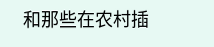和那些在农村插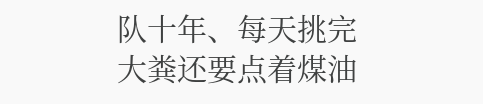队十年、每天挑完大粪还要点着煤油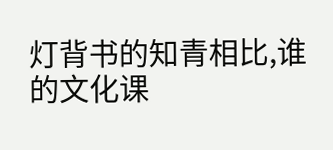灯背书的知青相比,谁的文化课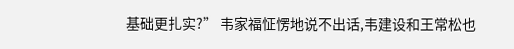基础更扎实?” 韦家福怔愣地说不出话,韦建设和王常松也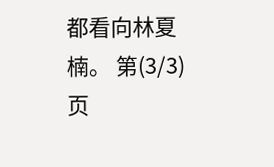都看向林夏楠。 第(3/3)页